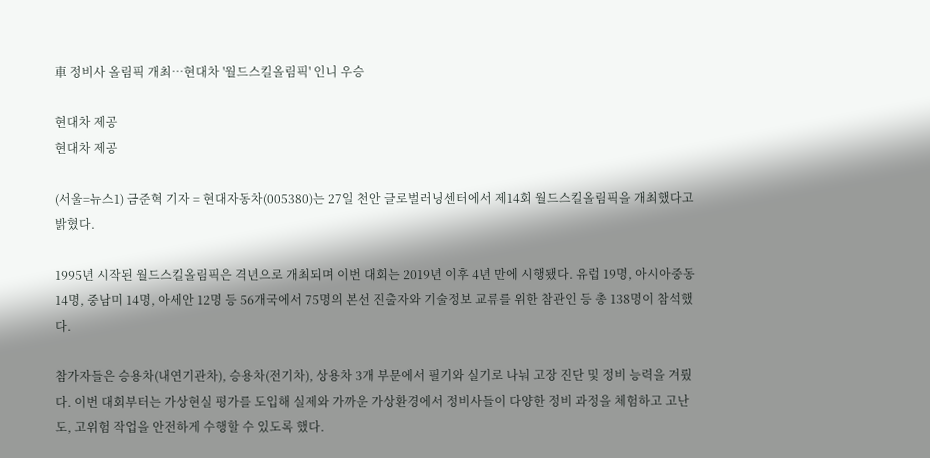車 정비사 올림픽 개최…현대차 '월드스킬올림픽' 인니 우승

현대차 제공
현대차 제공

(서울=뉴스1) 금준혁 기자 = 현대자동차(005380)는 27일 천안 글로벌러닝센터에서 제14회 월드스킬올림픽을 개최했다고 밝혔다.

1995년 시작된 월드스킬올림픽은 격년으로 개최되며 이번 대회는 2019년 이후 4년 만에 시행됐다. 유럽 19명, 아시아중동 14명, 중남미 14명, 아세안 12명 등 56개국에서 75명의 본선 진출자와 기술정보 교류를 위한 참관인 등 총 138명이 참석했다.

참가자들은 승용차(내연기관차), 승용차(전기차), 상용차 3개 부문에서 필기와 실기로 나눠 고장 진단 및 정비 능력을 겨뤘다. 이번 대회부터는 가상현실 평가를 도입해 실제와 가까운 가상환경에서 정비사들이 다양한 정비 과정을 체험하고 고난도, 고위험 작업을 안전하게 수행할 수 있도록 했다.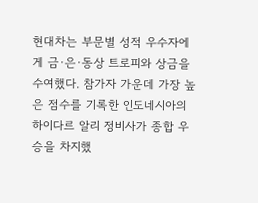현대차는 부문별 성적 우수자에게 금·은·동상 트로피와 상금을 수여했다. 참가자 가운데 가장 높은 점수를 기록한 인도네시아의 하이다르 알리 정비사가 종합 우승을 차지했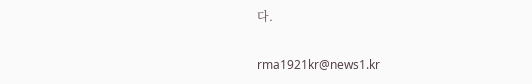다.

rma1921kr@news1.kr